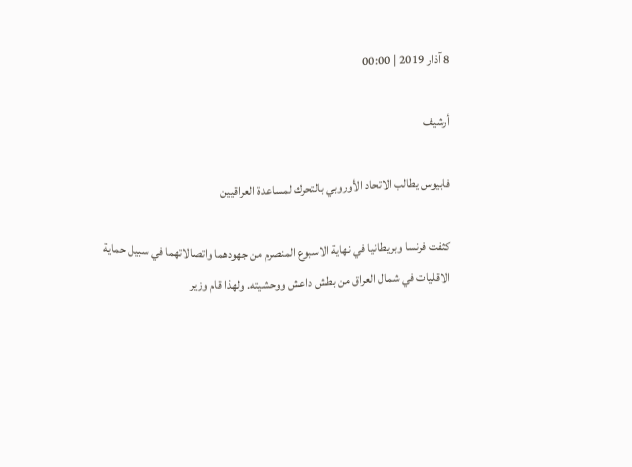8 آذار 2019 | 00:00

أرشيف

فابيوس يطالب الاتحاد الأوروبي بالتحرك لمساعدة العراقيين

كثفت فرنسا وبريطانيا في نهاية الاسبوع المنصرم من جهودهما واتصالاتهما في سبيل حماية الاقليات في شمال العراق من بطش داعش ووحشيته. ولهذا قام وزير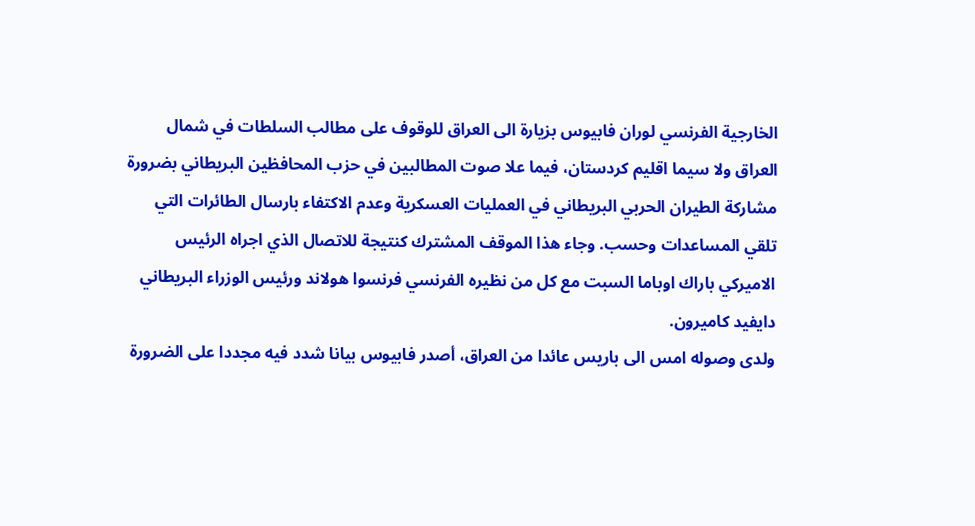الخارجية الفرنسي لوران فابيوس بزيارة الى العراق للوقوف على مطالب السلطات في شمال العراق ولا سيما اقليم كردستان، فيما علا صوت المطالبين في حزب المحافظين البريطاني بضرورة مشاركة الطيران الحربي البريطاني في العمليات العسكرية وعدم الاكتفاء بارسال الطائرات التي تلقي المساعدات وحسب. وجاء هذا الموقف المشترك كنتيجة للاتصال الذي اجراه الرئيس الاميركي باراك اوباما السبت مع كل من نظيره الفرنسي فرنسوا هولاند ورئيس الوزراء البريطاني دايفيد كاميرون.
ولدى وصوله امس الى باريس عائدا من العراق، أصدر فابيوس بيانا شدد فيه مجددا على الضرورة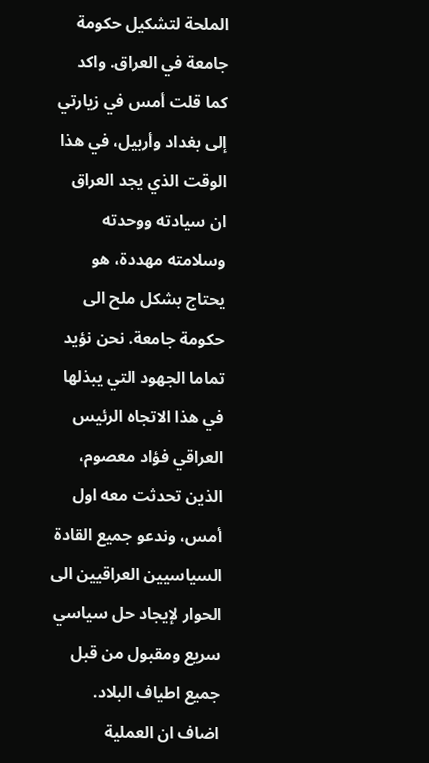الملحة لتشكيل حكومة جامعة في العراق. واكد كما قلت أمس في زيارتي إلى بغداد وأربيل، في هذا الوقت الذي يجد العراق ان سيادته ووحدته وسلامته مهددة، هو يحتاج بشكل ملح الى حكومة جامعة. نحن نؤيد تماما الجهود التي يبذلها في هذا الاتجاه الرئيس العراقي فؤاد معصوم، الذين تحدثت معه اول أمس، وندعو جميع القادة السياسيين العراقيين الى الحوار لإيجاد حل سياسي سريع ومقبول من قبل جميع اطياف البلاد.
اضاف ان العملية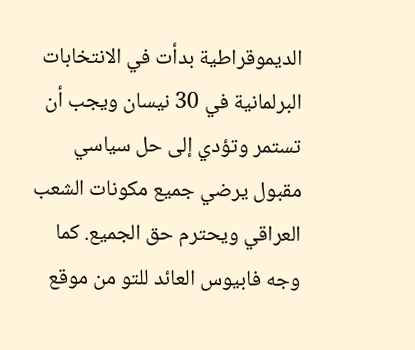الديموقراطية بدأت في الانتخابات البرلمانية في 30 نيسان ويجب أن تستمر وتؤدي إلى حل سياسي مقبول يرضي جميع مكونات الشعب العراقي ويحترم حق الجميع. كما وجه فابيوس العائد للتو من موقع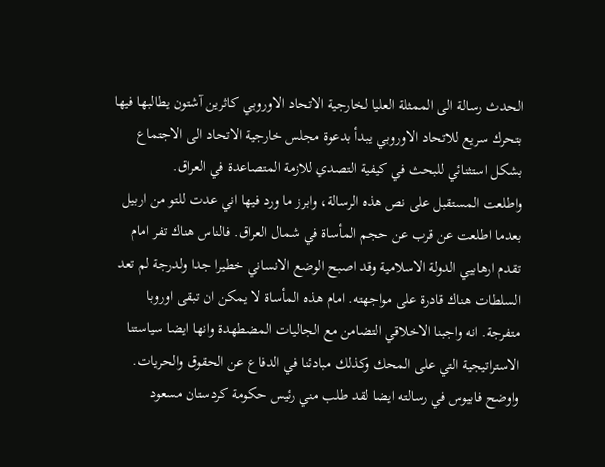الحدث رسالة الى الممثلة العليا لخارجية الاتحاد الاوروبي كاثرين آشتون يطالبها فيها بتحرك سريع للاتحاد الاوروبي يبدأ بدعوة مجلس خارجية الاتحاد الى الاجتماع بشكل استثنائي للبحث في كيفية التصدي للازمة المتصاعدة في العراق.
واطلعت المستقبل على نص هذه الرسالة، وابرز ما ورد فيها اني عدت للتو من اربيل بعدما اطلعت عن قرب عن حجم المأساة في شمال العراق. فالناس هناك تفر امام تقدم ارهابيي الدولة الاسلامية وقد اصبح الوضع الانساني خطيرا جدا ولدرجة لم تعد السلطات هناك قادرة على مواجهته. امام هذه المأساة لا يمكن ان تبقى اوروبا متفرجة. انه واجبنا الاخلاقي التضامن مع الجاليات المضطهدة وانها ايضا سياستنا الاستراتيجية التي على المحك وكذلك مبادئنا في الدفاع عن الحقوق والحريات. واوضح فابيوس في رسالته ايضا لقد طلب مني رئيس حكومة كردستان مسعود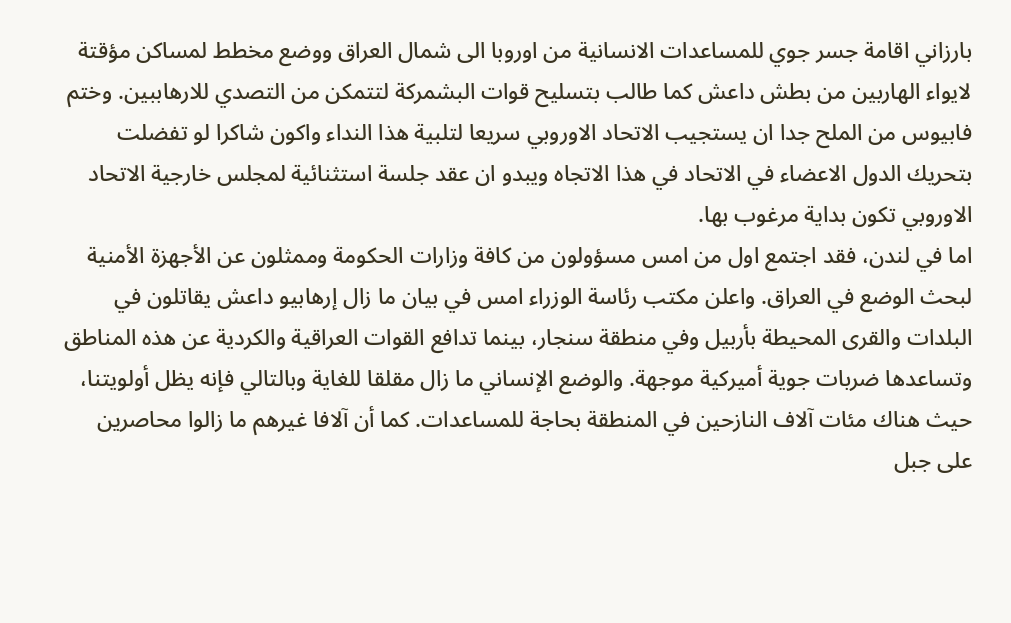بارزاني اقامة جسر جوي للمساعدات الانسانية من اوروبا الى شمال العراق ووضع مخطط لمساكن مؤقتة لايواء الهاربين من بطش داعش كما طالب بتسليح قوات البشمركة لتتمكن من التصدي للارهاببين. وختم فابيوس من الملح جدا ان يستجيب الاتحاد الاوروبي سريعا لتلبية هذا النداء واكون شاكرا لو تفضلت بتحريك الدول الاعضاء في الاتحاد في هذا الاتجاه ويبدو ان عقد جلسة استثنائية لمجلس خارجية الاتحاد الاوروبي تكون بداية مرغوب بها.
اما في لندن، فقد اجتمع اول من امس مسؤولون من كافة وزارات الحكومة وممثلون عن الأجهزة الأمنية لبحث الوضع في العراق. واعلن مكتب رئاسة الوزراء امس في بيان ما زال إرهابيو داعش يقاتلون في البلدات والقرى المحيطة بأربيل وفي منطقة سنجار، بينما تدافع القوات العراقية والكردية عن هذه المناطق وتساعدها ضربات جوية أميركية موجهة. والوضع الإنساني ما زال مقلقا للغاية وبالتالي فإنه يظل أولويتنا، حيث هناك مئات آلاف النازحين في المنطقة بحاجة للمساعدات. كما أن آلافا غيرهم ما زالوا محاصرين على جبل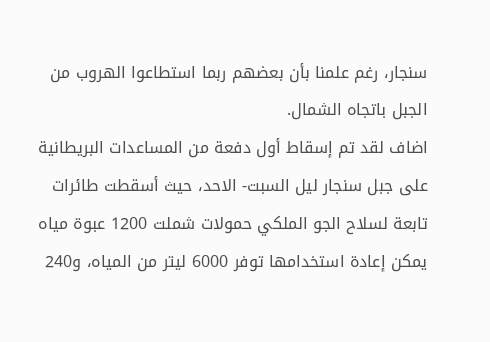سنجار، رغم علمنا بأن بعضهم ربما استطاعوا الهروب من الجبل باتجاه الشمال.
اضاف لقد تم إسقاط أول دفعة من المساعدات البريطانية على جبل سنجار ليل السبت- الاحد، حيث أسقطت طائرات تابعة لسلاح الجو الملكي حمولات شملت 1200 عبوة مياه يمكن إعادة استخدامها توفر 6000 ليتر من المياه، و240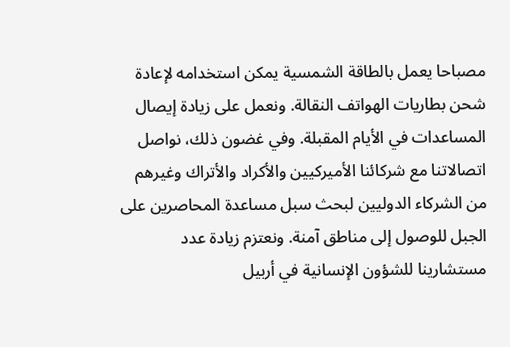مصباحا يعمل بالطاقة الشمسية يمكن استخدامه لإعادة شحن بطاريات الهواتف النقالة. ونعمل على زيادة إيصال المساعدات في الأيام المقبلة. وفي غضون ذلك، نواصل اتصالاتنا مع شركائنا الأميركيين والأكراد والأتراك وغيرهم من الشركاء الدوليين لبحث سبل مساعدة المحاصرين على الجبل للوصول إلى مناطق آمنة. ونعتزم زيادة عدد مستشارينا للشؤون الإنسانية في أربيل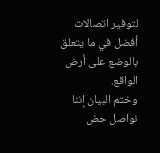لتوفير اتصالات أفضل في ما يتعلق بالوضع على أرض الواقع.
وختم البيان إننا نواصل حض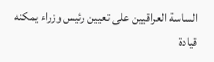الساسة العراقيين على تعيين رئيس وزراء يمكنه قيادة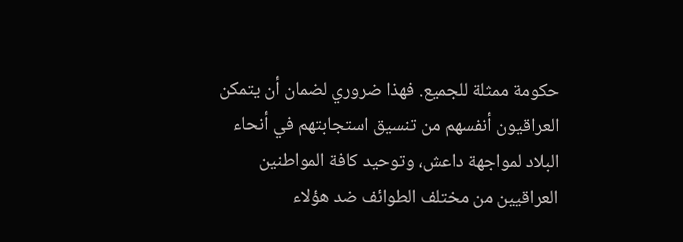حكومة ممثلة للجميع. فهذا ضروري لضمان أن يتمكن العراقيون أنفسهم من تنسيق استجابتهم في أنحاء البلاد لمواجهة داعش، وتوحيد كافة المواطنين العراقيين من مختلف الطوائف ضد هؤلاء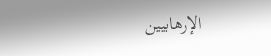الإرهابيين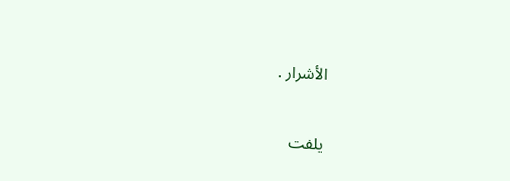الأشرار .

يلفت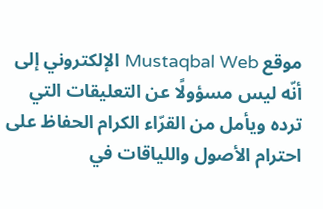موقع Mustaqbal Web الإلكتروني إلى أنّه ليس مسؤولًا عن التعليقات التي ترده ويأمل من القرّاء الكرام الحفاظ على احترام الأصول واللياقات في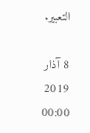التعبير.

8 آذار 2019 00:00